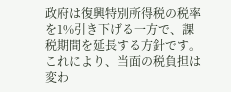政府は復興特別所得税の税率を1%引き下げる一方で、課税期間を延長する方針です。これにより、当面の税負担は変わ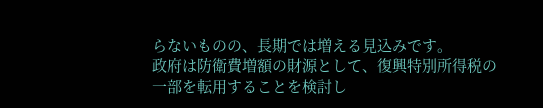らないものの、長期では増える見込みです。
政府は防衛費増額の財源として、復興特別所得税の一部を転用することを検討し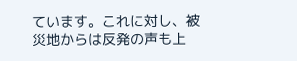ています。これに対し、被災地からは反発の声も上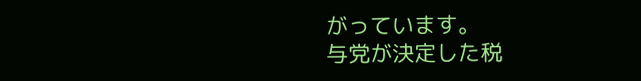がっています。
与党が決定した税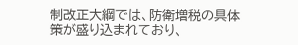制改正大綱では、防衛増税の具体策が盛り込まれており、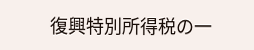復興特別所得税の一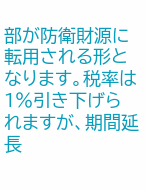部が防衛財源に転用される形となります。税率は1%引き下げられますが、期間延長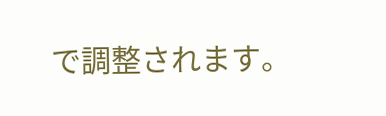で調整されます。